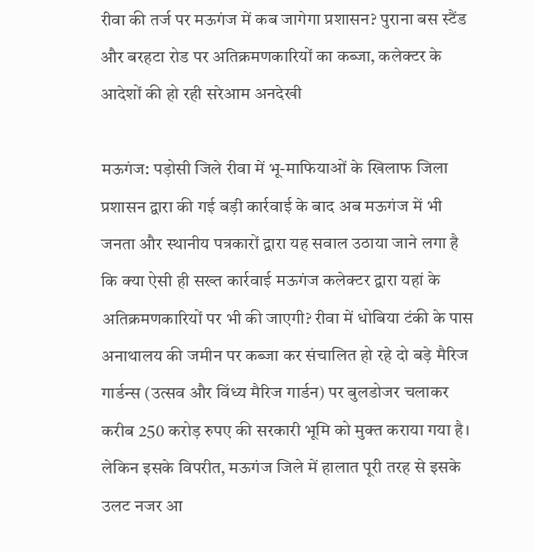रीवा की तर्ज पर मऊगंज में कब जागेगा प्रशासन? पुराना बस स्टैंड और बरहटा रोड पर अतिक्रमणकारियों का कब्जा, कलेक्टर के आदेशों की हो रही सरेआम अनदेखी

मऊगंज: पड़ोसी जिले रीवा में भू-माफियाओं के खिलाफ जिला प्रशासन द्वारा की गई बड़ी कार्रवाई के बाद अब मऊगंज में भी जनता और स्थानीय पत्रकारों द्वारा यह सवाल उठाया जाने लगा है कि क्या ऐसी ही सख्त कार्रवाई मऊगंज कलेक्टर द्वारा यहां के अतिक्रमणकारियों पर भी की जाएगी? रीवा में धोबिया टंकी के पास अनाथालय की जमीन पर कब्जा कर संचालित हो रहे दो बड़े मैरिज गार्डन्स (उत्सव और विंध्य मैरिज गार्डन) पर बुलडोजर चलाकर करीब 250 करोड़ रुपए की सरकारी भूमि को मुक्त कराया गया है। लेकिन इसके विपरीत, मऊगंज जिले में हालात पूरी तरह से इसके उलट नजर आ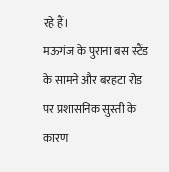रहे हैं।
मऊगंज के पुराना बस स्टैंड के सामने और बरहटा रोड पर प्रशासनिक सुस्ती के कारण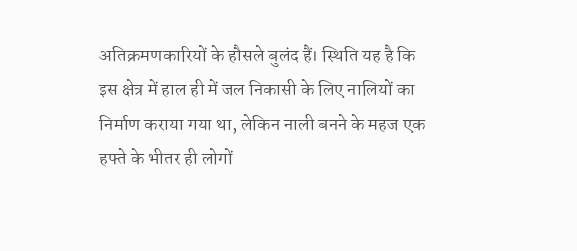अतिक्रमणकारियों के हौसले बुलंद हैं। स्थिति यह है कि इस क्षेत्र में हाल ही में जल निकासी के लिए नालियों का निर्माण कराया गया था, लेकिन नाली बनने के महज एक हफ्ते के भीतर ही लोगों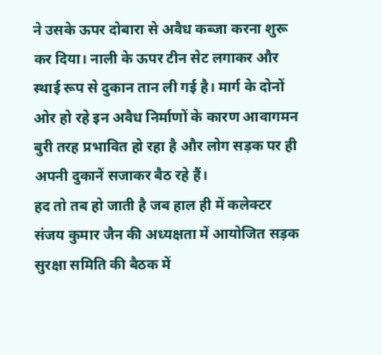ने उसके ऊपर दोबारा से अवैध कब्जा करना शुरू कर दिया। नाली के ऊपर टीन सेट लगाकर और स्थाई रूप से दुकान तान ली गई है। मार्ग के दोनों ओर हो रहे इन अवैध निर्माणों के कारण आवागमन बुरी तरह प्रभावित हो रहा है और लोग सड़क पर ही अपनी दुकानें सजाकर बैठ रहे हैं।
हद तो तब हो जाती है जब हाल ही में कलेक्टर संजय कुमार जैन की अध्यक्षता में आयोजित सड़क सुरक्षा समिति की बैठक में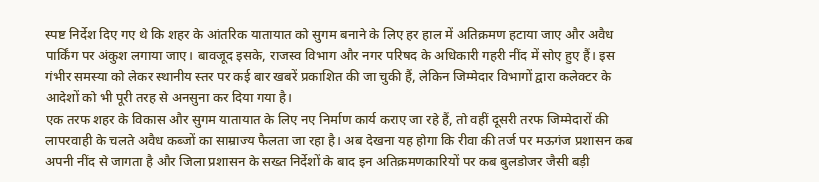स्पष्ट निर्देश दिए गए थे कि शहर के आंतरिक यातायात को सुगम बनाने के लिए हर हाल में अतिक्रमण हटाया जाए और अवैध पार्किंग पर अंकुश लगाया जाए। बावजूद इसके, राजस्व विभाग और नगर परिषद के अधिकारी गहरी नींद में सोए हुए हैं। इस गंभीर समस्या को लेकर स्थानीय स्तर पर कई बार खबरें प्रकाशित की जा चुकी हैं, लेकिन जिम्मेदार विभागों द्वारा कलेक्टर के आदेशों को भी पूरी तरह से अनसुना कर दिया गया है।
एक तरफ शहर के विकास और सुगम यातायात के लिए नए निर्माण कार्य कराए जा रहे हैं, तो वहीं दूसरी तरफ जिम्मेदारों की लापरवाही के चलते अवैध कब्जों का साम्राज्य फैलता जा रहा है। अब देखना यह होगा कि रीवा की तर्ज पर मऊगंज प्रशासन कब अपनी नींद से जागता है और जिला प्रशासन के सख्त निर्देशों के बाद इन अतिक्रमणकारियों पर कब बुलडोजर जैसी बड़ी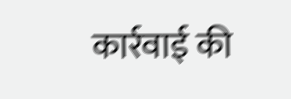कार्रवाई की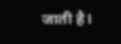जाती है।